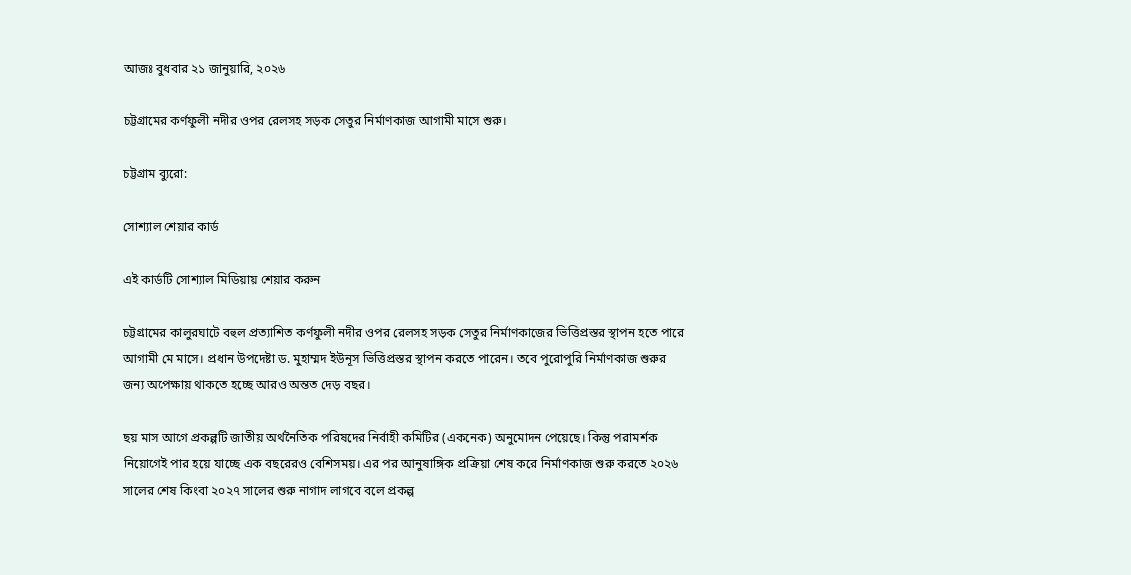আজঃ বুধবার ২১ জানুয়ারি, ২০২৬

চট্টগ্রামের কর্ণফুলী নদীর ওপর রেলসহ সড়ক সেতুর নির্মাণকাজ আগামী মাসে শুরু।

চট্টগ্রাম ব্যুরো:

সোশ্যাল শেয়ার কার্ড

এই কার্ডটি সোশ্যাল মিডিয়ায় শেয়ার করুন

চট্টগ্রামের কালুরঘাটে বহুল প্রত্যাশিত কর্ণফুলী নদীর ওপর রেলসহ সড়ক সেতুর নির্মাণকাজের ভিত্তিপ্রস্তর স্থাপন হতে পারে আগামী মে মাসে। প্রধান উপদেষ্টা ড. মুহাম্মদ ইউনূস ভিত্তিপ্রস্তর স্থাপন করতে পারেন। তবে পুরোপুরি নির্মাণকাজ শুরুর জন্য অপেক্ষায় থাকতে হচ্ছে আরও অন্তত দেড় বছর।

ছয় মাস আগে প্রকল্পটি জাতীয় অর্থনৈতিক পরিষদের নির্বাহী কমিটির (একনেক) অনুমোদন পেয়েছে। কিন্তু পরামর্শক নিয়োগেই পার হয়ে যাচ্ছে এক বছরেরও বেশিসময়। এর পর আনুষাঙ্গিক প্রক্রিয়া শেষ করে নির্মাণকাজ শুরু করতে ২০২৬ সালের শেষ কিংবা ২০২৭ সালের শুরু নাগাদ লাগবে বলে প্রকল্প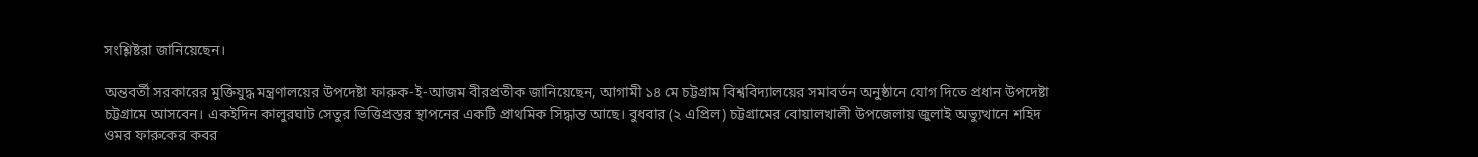সংশ্লিষ্টরা জানিয়েছেন।

অন্তবর্তী সরকারের মুক্তিযুদ্ধ মন্ত্রণালয়ের উপদেষ্টা ফারুক-ই-আজম বীরপ্রতীক জানিয়েছেন, আগামী ১৪ মে চট্টগ্রাম বিশ্ববিদ্যালয়ের সমাবর্তন অনুষ্ঠানে যোগ দিতে প্রধান উপদেষ্টা চট্টগ্রামে আসবেন। একইদিন কালুরঘাট সেতুর ভিত্তিপ্রস্তর স্থাপনের একটি প্রাথমিক সিদ্ধান্ত আছে। বুধবার (২ এপ্রিল) চট্টগ্রামের বোয়ালখালী উপজেলায় জুলাই অভ্যুত্থানে শহিদ ওমর ফারুকের কবর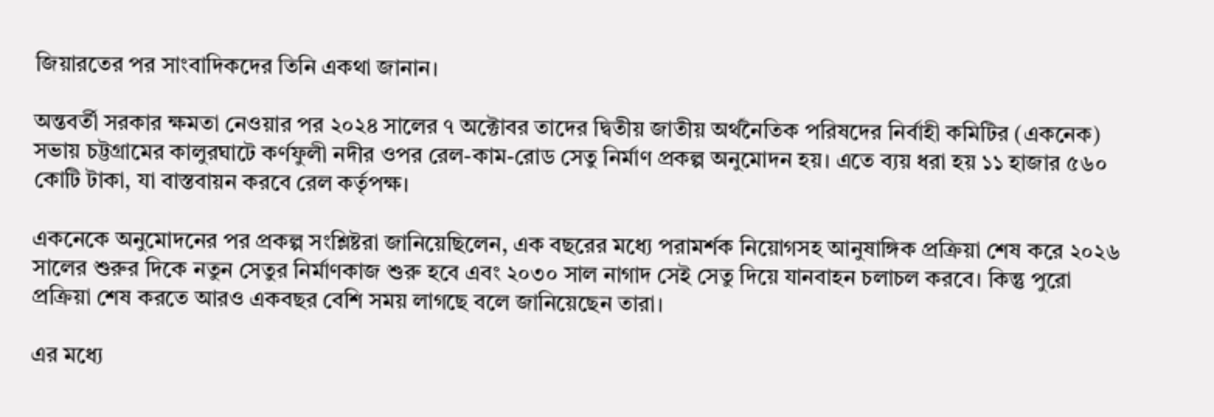জিয়ারতের পর সাংবাদিকদের তিনি একথা জানান।

অন্তবর্তী সরকার ক্ষমতা নেওয়ার পর ২০২৪ সালের ৭ অক্টোবর তাদের দ্বিতীয় জাতীয় অর্থনৈতিক পরিষদের নির্বাহী কমিটির (একনেক) সভায় চট্টগ্রামের কালুরঘাটে কর্ণফুলী নদীর ওপর রেল-কাম-রোড সেতু নির্মাণ প্রকল্প অনুমোদন হয়। এতে ব্যয় ধরা হয় ১১ হাজার ৫৬০ কোটি টাকা, যা বাস্তবায়ন করবে রেল কর্তৃপক্ষ।

একনেকে অনুমোদনের পর প্রকল্প সংশ্লিষ্টরা জানিয়েছিলেন, এক বছরের মধ্যে পরামর্শক নিয়োগসহ আনুষাঙ্গিক প্রক্রিয়া শেষ করে ২০২৬ সালের শুরুর দিকে নতুন সেতুর নির্মাণকাজ শুরু হবে এবং ২০৩০ সাল নাগাদ সেই সেতু দিয়ে যানবাহন চলাচল করবে। কিন্তু পুরো প্রক্রিয়া শেষ করতে আরও একবছর বেশি সময় লাগছে বলে জানিয়েছেন তারা।

এর মধ্যে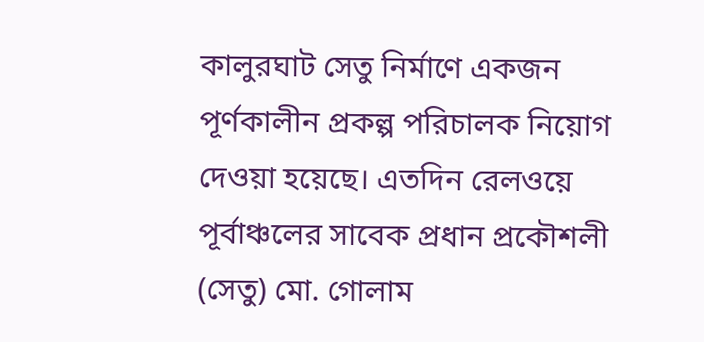কালুরঘাট সেতু নির্মাণে একজন পূর্ণকালীন প্রকল্প পরিচালক নিয়োগ দেওয়া হয়েছে। এতদিন রেলওয়ে পূর্বাঞ্চলের সাবেক প্রধান প্রকৌশলী (সেতু) মো. গোলাম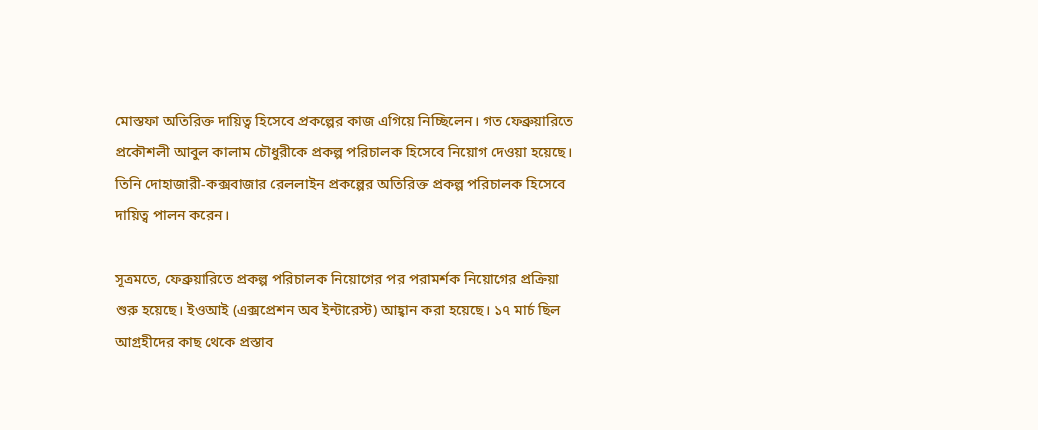মোস্তফা অতিরিক্ত দায়িত্ব হিসেবে প্রকল্পের কাজ এগিয়ে নিচ্ছিলেন। গত ফেব্রুয়ারিতে প্রকৌশলী আবুল কালাম চৌধুরীকে প্রকল্প পরিচালক হিসেবে নিয়োগ দেওয়া হয়েছে। তিনি দোহাজারী-কক্সবাজার রেললাইন প্রকল্পের অতিরিক্ত প্রকল্প পরিচালক হিসেবে দায়িত্ব পালন করেন।

সূত্রমতে, ফেব্রুয়ারিতে প্রকল্প পরিচালক নিয়োগের পর পরামর্শক নিয়োগের প্রক্রিয়া শুরু হয়েছে। ইওআই (এক্সপ্রেশন অব ইন্টারেস্ট) আহ্বান করা হয়েছে। ১৭ মার্চ ছিল আগ্রহীদের কাছ থেকে প্রস্তাব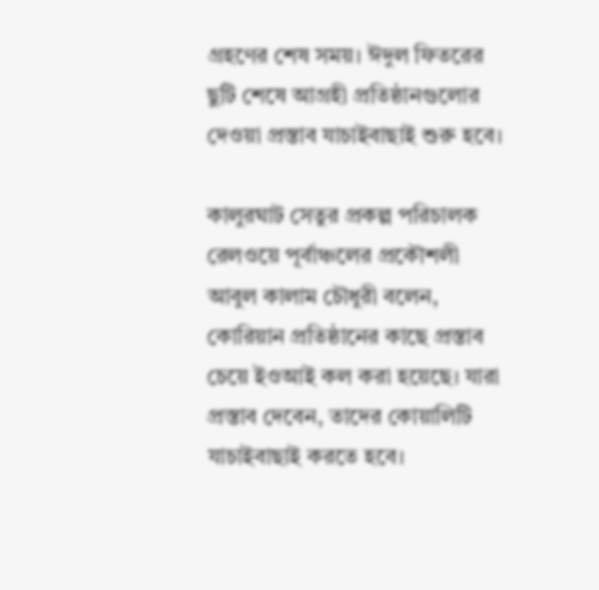গ্রহণের শেষ সময়। ঈদুল ফিতরের ছুটি শেষে আগ্রহী প্রতিষ্ঠানগুলোর দেওয়া প্রস্তাব যাচাইবাছাই শুরু হবে।

কালুরঘাট সেতুর প্রকল্প পরিচালক রেলওয়ে পূর্বাঞ্চলের প্রকৌশলী আবুল কালাম চৌধুরী বলেন, কোরিয়ান প্রতিষ্ঠানের কাছে প্রস্তাব চেয়ে ইওআই কল করা হয়েছে। যারা প্রস্তাব দেবেন, তাদের কোয়ালিটি যাচাইবাছাই করতে হবে।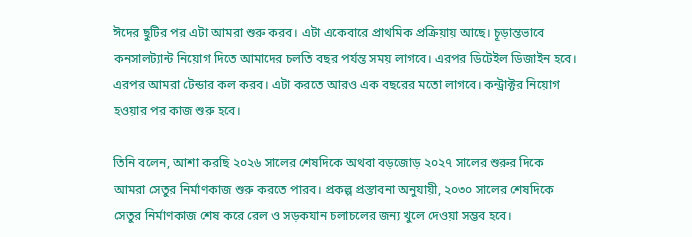ঈদের ছুটির পর এটা আমরা শুরু করব। এটা একেবারে প্রাথমিক প্রক্রিয়ায় আছে। চূড়ান্তভাবে কনসালট্যান্ট নিয়োগ দিতে আমাদের চলতি বছর পর্যন্ত সময় লাগবে। এরপর ডিটেইল ডিজাইন হবে। এরপর আমরা টেন্ডার কল করব। এটা করতে আরও এক বছরের মতো লাগবে। কন্ট্রাক্টর নিয়োগ হওয়ার পর কাজ শুরু হবে।

তিনি বলেন, আশা করছি ২০২৬ সালের শেষদিকে অথবা বড়জোড় ২০২৭ সালের শুরুর দিকে আমরা সেতুর নির্মাণকাজ শুরু করতে পারব। প্রকল্প প্রস্তাবনা অনুযায়ী, ২০৩০ সালের শেষদিকে সেতুর নির্মাণকাজ শেষ করে রেল ও সড়কযান চলাচলের জন্য খুলে দেওয়া সম্ভব হবে।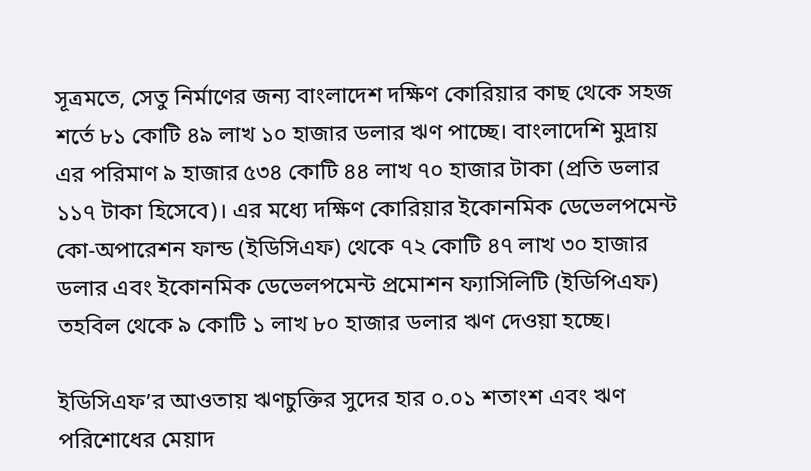সূত্রমতে, সেতু নির্মাণের জন্য বাংলাদেশ দক্ষিণ কোরিয়ার কাছ থেকে সহজ শর্তে ৮১ কোটি ৪৯ লাখ ১০ হাজার ডলার ঋণ পাচ্ছে। বাংলাদেশি মুদ্রায় এর পরিমাণ ৯ হাজার ৫৩৪ কোটি ৪৪ লাখ ৭০ হাজার টাকা (প্রতি ডলার ১১৭ টাকা হিসেবে)। এর মধ্যে দক্ষিণ কোরিয়ার ইকোনমিক ডেভেলপমেন্ট কো-অপারেশন ফান্ড (ইডিসিএফ) থেকে ৭২ কোটি ৪৭ লাখ ৩০ হাজার ডলার এবং ইকোনমিক ডেভেলপমেন্ট প্রমোশন ফ্যাসিলিটি (ইডিপিএফ) তহবিল থেকে ৯ কোটি ১ লাখ ৮০ হাজার ডলার ঋণ দেওয়া হচ্ছে।

ইডিসিএফ’র আওতায় ঋণচুক্তির সুদের হার ০.০১ শতাংশ এবং ঋণ পরিশোধের মেয়াদ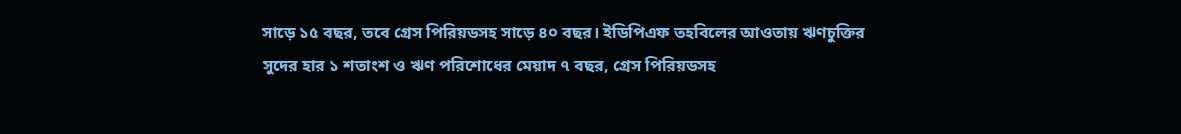সাড়ে ১৫ বছর, তবে গ্রেস পিরিয়ডসহ সাড়ে ৪০ বছর। ইডিপিএফ তহবিলের আওতায় ঋণচুক্তির সুদের হার ১ শতাংশ ও ঋণ পরিশোধের মেয়াদ ৭ বছর, গ্রেস পিরিয়ডসহ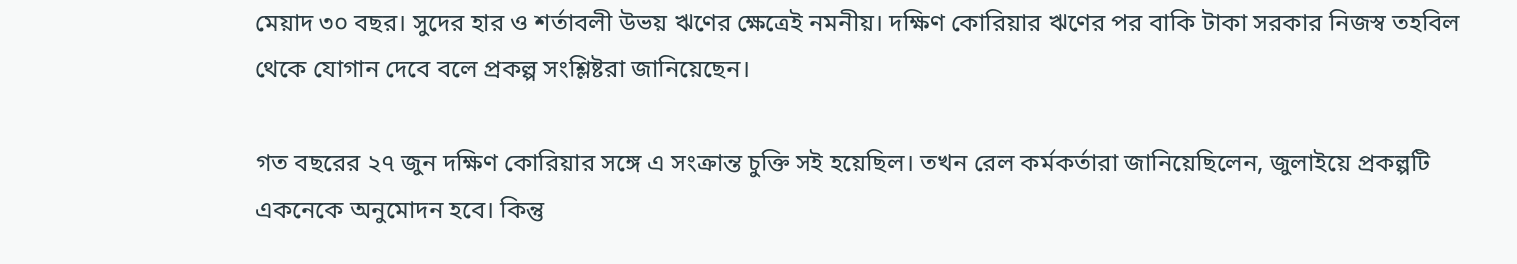মেয়াদ ৩০ বছর। সুদের হার ও শর্তাবলী উভয় ঋণের ক্ষেত্রেই নমনীয়। দক্ষিণ কোরিয়ার ঋণের পর বাকি টাকা সরকার নিজস্ব তহবিল থেকে যোগান দেবে বলে প্রকল্প সংশ্লিষ্টরা জানিয়েছেন।

গত বছরের ২৭ জুন দক্ষিণ কোরিয়ার সঙ্গে এ সংক্রান্ত চুক্তি সই হয়েছিল। তখন রেল কর্মকর্তারা জানিয়েছিলেন, জুলাইয়ে প্রকল্পটি একনেকে অনুমোদন হবে। কিন্তু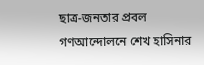ছাত্র-জনতার প্রবল গণআন্দোলনে শেখ হাসিনার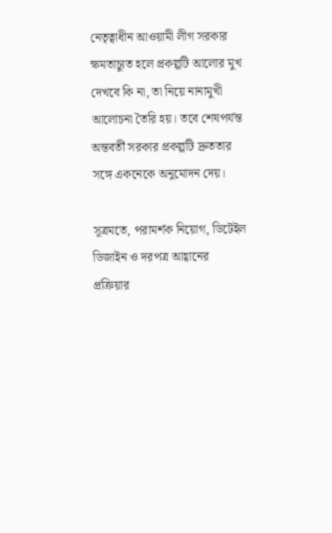নেতৃত্বাধীন আওয়ামী লীগ সরকার ক্ষমতাচ্যুত হলে প্রকল্পটি আলোর মুখ দেখবে কি না, তা নিয়ে নানামুখী আলোচনা তৈরি হয়। তবে শেষপর্যন্ত অন্তবর্তী সরকার প্রকল্পটি দ্রুততার সঙ্গে একনেকে অনুমোদন দেয়।

সূত্রমতে, পরামর্শক নিয়োগ, ডিটেইল ডিজাইন ও দরপত্র আহ্বানের প্রক্রিয়ার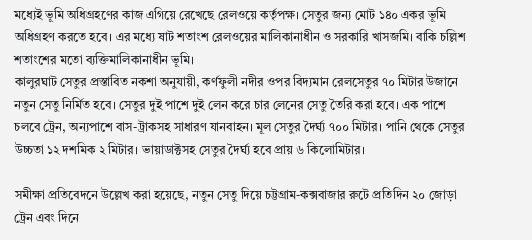মধ্যেই ভূমি অধিগ্রহণের কাজ এগিয়ে রেখেছে রেলওয়ে কর্তৃপক্ষ। সেতুর জন্য মোট ১৪০ একর ভূমি অধিগ্রহণ করতে হবে। এর মধ্যে ষাট শতাংশ রেলওয়ের মালিকানাধীন ও সরকারি খাসজমি। বাকি চল্লিশ শতাংশের মতো ব্যক্তিমালিকানাধীন ভূমি।
কালুরঘাট সেতুর প্রস্তাবিত নকশা অনুযায়ী, কর্ণফুলী নদীর ওপর বিদ্যমান রেলসেতুর ৭০ মিটার উজানে নতুন সেতু নির্মিত হবে। সেতুর দুই পাশে দুই লেন করে চার লেনের সেতু তৈরি করা হবে। এক পাশে চলবে ট্রেন, অন্যপাশে বাস-ট্রাকসহ সাধারণ যানবাহন। মূল সেতুর দৈর্ঘ্য ৭০০ মিটার। পানি থেকে সেতুর উচ্চতা ১২ দশমিক ২ মিটার। ভায়াডাক্টসহ সেতুর দৈর্ঘ্য হবে প্রায় ৬ কিলোমিটার।

সমীক্ষা প্রতিবেদনে উল্লেখ করা হয়েছে, নতুন সেতু দিয়ে চট্টগ্রাম-কক্সবাজার রুটে প্রতিদিন ২০ জোড়া ট্রেন এবং দিনে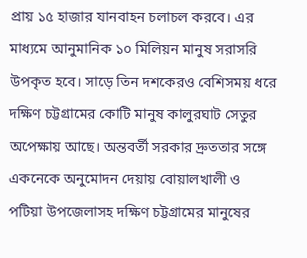প্রায় ১৫ হাজার যানবাহন চলাচল করবে। এর মাধ্যমে আনুমানিক ১০ মিলিয়ন মানুষ সরাসরি উপকৃত হবে। সাড়ে তিন দশকেরও বেশিসময় ধরে দক্ষিণ চট্টগ্রামের কোটি মানুষ কালুরঘাট সেতুর অপেক্ষায় আছে। অন্তবর্তী সরকার দ্রুততার সঙ্গে একনেকে অনুমোদন দেয়ায় বোয়ালখালী ও পটিয়া উপজেলাসহ দক্ষিণ চট্টগ্রামের মানুষের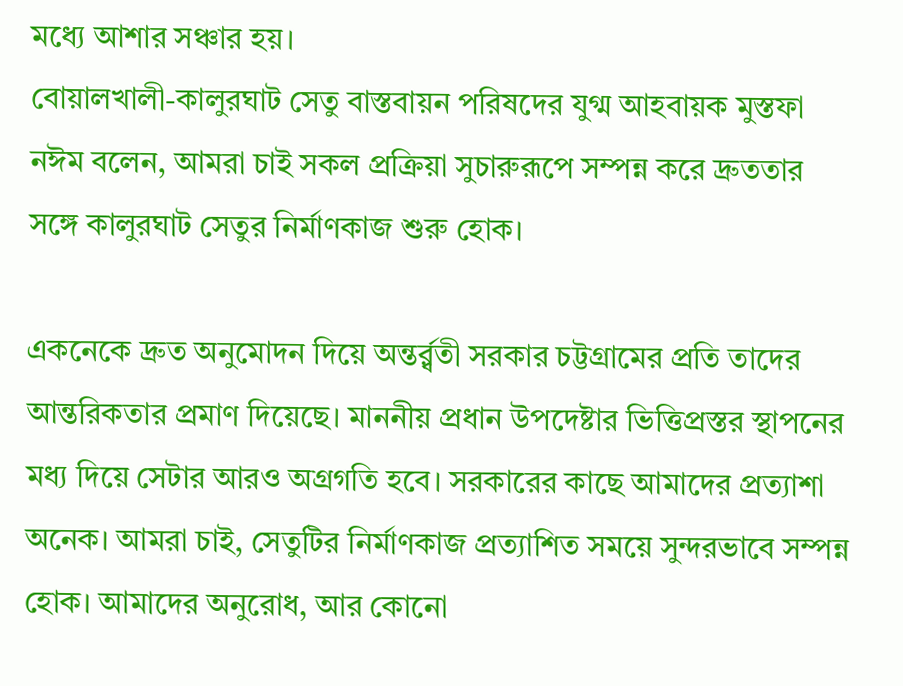মধ্যে আশার সঞ্চার হয়।
বোয়ালখালী-কালুরঘাট সেতু বাস্তবায়ন পরিষদের যুগ্ম আহবায়ক মুস্তফা নঈম বলেন, আমরা চাই সকল প্রক্রিয়া সুচারুরূপে সম্পন্ন করে দ্রুততার সঙ্গে কালুরঘাট সেতুর নির্মাণকাজ শুরু হোক।

একনেকে দ্রুত অনুমোদন দিয়ে অন্তর্র্বতী সরকার চট্টগ্রামের প্রতি তাদের আন্তরিকতার প্রমাণ দিয়েছে। মাননীয় প্রধান উপদেষ্টার ভিত্তিপ্রস্তর স্থাপনের মধ্য দিয়ে সেটার আরও অগ্রগতি হবে। সরকারের কাছে আমাদের প্রত্যাশা অনেক। আমরা চাই, সেতুটির নির্মাণকাজ প্রত্যাশিত সময়ে সুন্দরভাবে সম্পন্ন হোক। আমাদের অনুরোধ, আর কোনো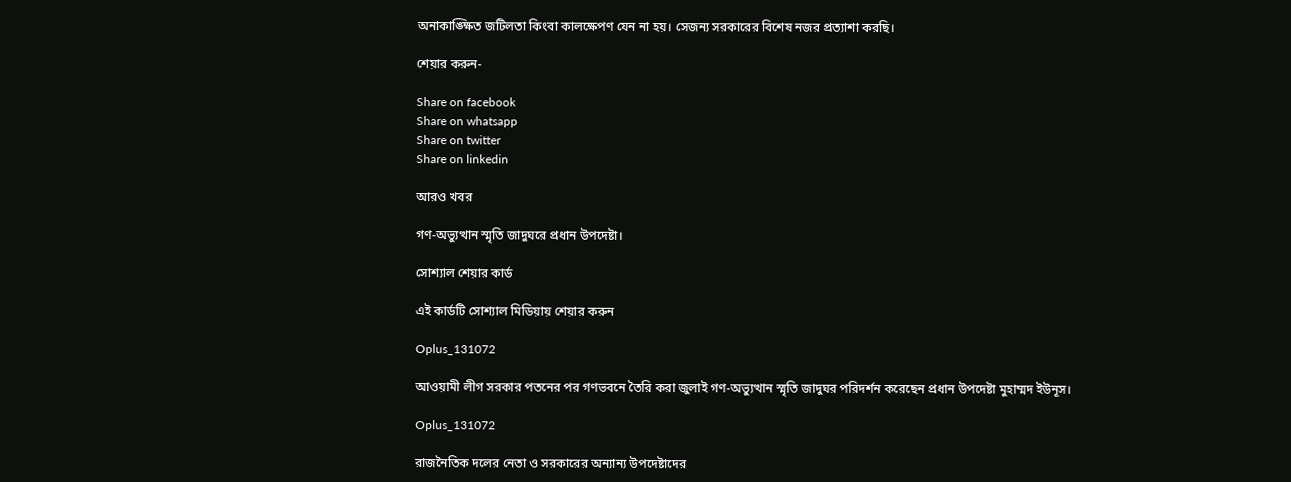অনাকাঙ্ক্ষিত জটিলতা কিংবা কালক্ষেপণ যেন না হয়। সেজন্য সরকারের বিশেষ নজর প্রত্যাশা করছি।

শেয়ার করুন-

Share on facebook
Share on whatsapp
Share on twitter
Share on linkedin

আরও খবর

গণ-অভ্যুত্থান স্মৃতি জাদুঘরে প্রধান উপদেষ্টা।

সোশ্যাল শেয়ার কার্ড

এই কার্ডটি সোশ্যাল মিডিয়ায় শেয়ার করুন

Oplus_131072

আওয়ামী লীগ সরকার পতনের পর গণভবনে তৈরি করা জুলাই গণ-অভ্যুত্থান স্মৃতি জাদুঘর পরিদর্শন করেছেন প্রধান উপদেষ্টা মুহাম্মদ ইউনূস।

Oplus_131072

রাজনৈতিক দলের নেতা ও সরকারের অন্যান্য উপদেষ্টাদের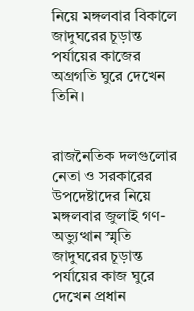নিয়ে মঙ্গলবার বিকালে জাদুঘরের চূড়ান্ত পর্যায়ের কাজের অগ্রগতি ঘুরে দেখেন তিনি।


রাজনৈতিক দলগুলোর নেতা ও সরকারের উপদেষ্টাদের নিয়ে মঙ্গলবার জুলাই গণ-অভ্যুত্থান স্মৃতি জাদুঘরের চূড়ান্ত পর্যায়ের কাজ ঘুরে দেখেন প্রধান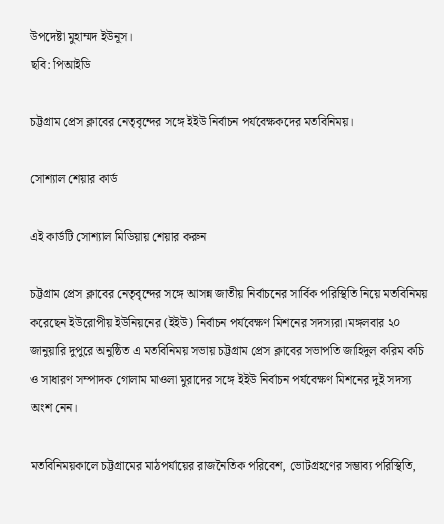উপদেষ্টা মুহাম্মদ ইউনূস।
ছবি: পিআইডি

চট্টগ্রাম প্রেস ক্লাবের নেতৃবৃন্দের সঙ্গে ইইউ নির্বাচন পর্যবেক্ষকদের মতবিনিময়।

সোশ্যাল শেয়ার কার্ড

এই কার্ডটি সোশ্যাল মিডিয়ায় শেয়ার করুন

চট্টগ্রাম প্রেস ক্লাবের নেতৃবৃন্দের সঙ্গে আসন্ন জাতীয় নির্বাচনের সার্বিক পরিস্থিতি নিয়ে মতবিনিময় করেছেন ইউরোপীয় ইউনিয়নের (ইইউ) নির্বাচন পর্যবেক্ষণ মিশনের সদস্যরা।মঙ্গলবার ২০ জানুয়ারি দুপুরে অনুষ্ঠিত এ মতবিনিময় সভায় চট্টগ্রাম প্রেস ক্লাবের সভাপতি জাহিদুল করিম কচি ও সাধারণ সম্পাদক গোলাম মাওলা মুরাদের সঙ্গে ইইউ নির্বাচন পর্যবেক্ষণ মিশনের দুই সদস্য অংশ নেন।

মতবিনিময়কালে চট্টগ্রামের মাঠপর্যায়ের রাজনৈতিক পরিবেশ, ভোটগ্রহণের সম্ভাব্য পরিস্থিতি,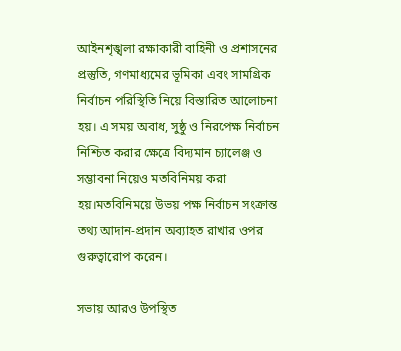আইনশৃঙ্খলা রক্ষাকারী বাহিনী ও প্রশাসনের প্রস্তুতি, গণমাধ্যমের ভূমিকা এবং সামগ্রিক নির্বাচন পরিস্থিতি নিয়ে বিস্তারিত আলোচনা হয়। এ সময় অবাধ, সুষ্ঠু ও নিরপেক্ষ নির্বাচন নিশ্চিত করার ক্ষেত্রে বিদ্যমান চ্যালেঞ্জ ও সম্ভাবনা নিয়েও মতবিনিময় করা হয়।মতবিনিময়ে উভয় পক্ষ নির্বাচন সংক্রান্ত তথ্য আদান-প্রদান অব্যাহত রাখার ওপর গুরুত্বারোপ করেন।

সভায় আরও উপস্থিত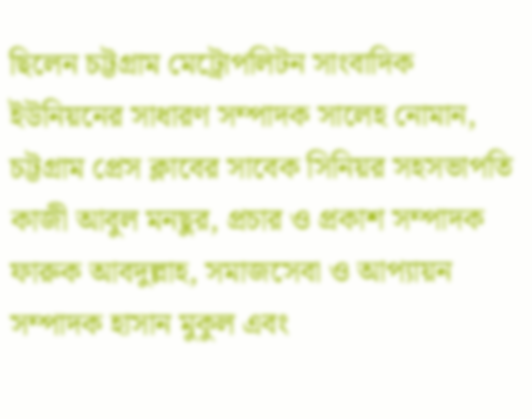ছিলেন চট্টগ্রাম মেট্রোপলিটন সাংবাদিক ইউনিয়নের সাধারণ সম্পাদক সালেহ নোমান, চট্টগ্রাম প্রেস ক্লাবের সাবেক সিনিয়র সহসভাপতি কাজী আবুল মনছুর, প্রচার ও প্রকাশ সম্পাদক ফারুক আবদুল্লাহ, সমাজসেবা ও আপ্যায়ন সম্পাদক হাসান মুকুল এবং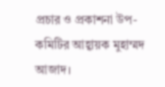প্রচার ও প্রকাশনা উপ-কমিটির আহ্বায়ক মুহাম্মদ আজাদ।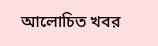আলোচিত খবর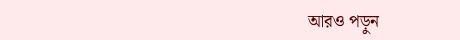আরও পড়ুন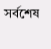সর্বশেষ